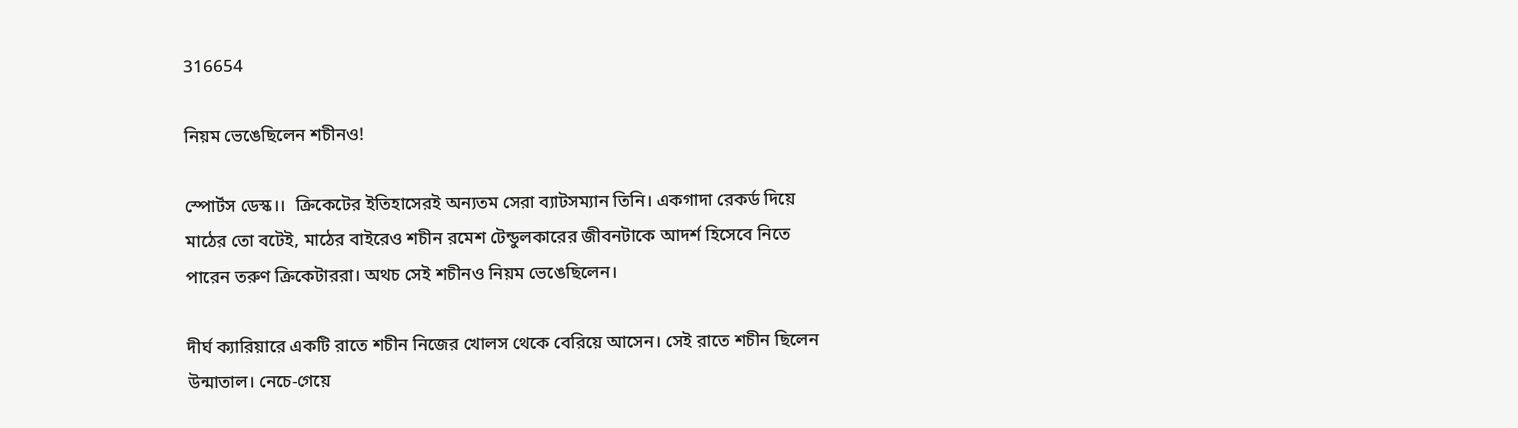316654

নিয়ম ভেঙেছিলেন শচীনও!

স্পোর্টস ডেস্ক।।  ক্রিকেটের ইতিহাসেরই অন্যতম সেরা ব্যাটসম্যান তিনি। একগাদা রেকর্ড দিয়ে মাঠের তো বটেই, মাঠের বাইরেও শচীন রমেশ টেন্ডুলকারের জীবনটাকে আদর্শ হিসেবে নিতে পারেন তরুণ ক্রিকেটাররা। অথচ সেই শচীনও নিয়ম ভেঙেছিলেন।

দীর্ঘ ক্যারিয়ারে একটি রাতে শচীন নিজের খোলস থেকে বেরিয়ে আসেন। সেই রাতে শচীন ছিলেন উন্মাতাল। নেচে-গেয়ে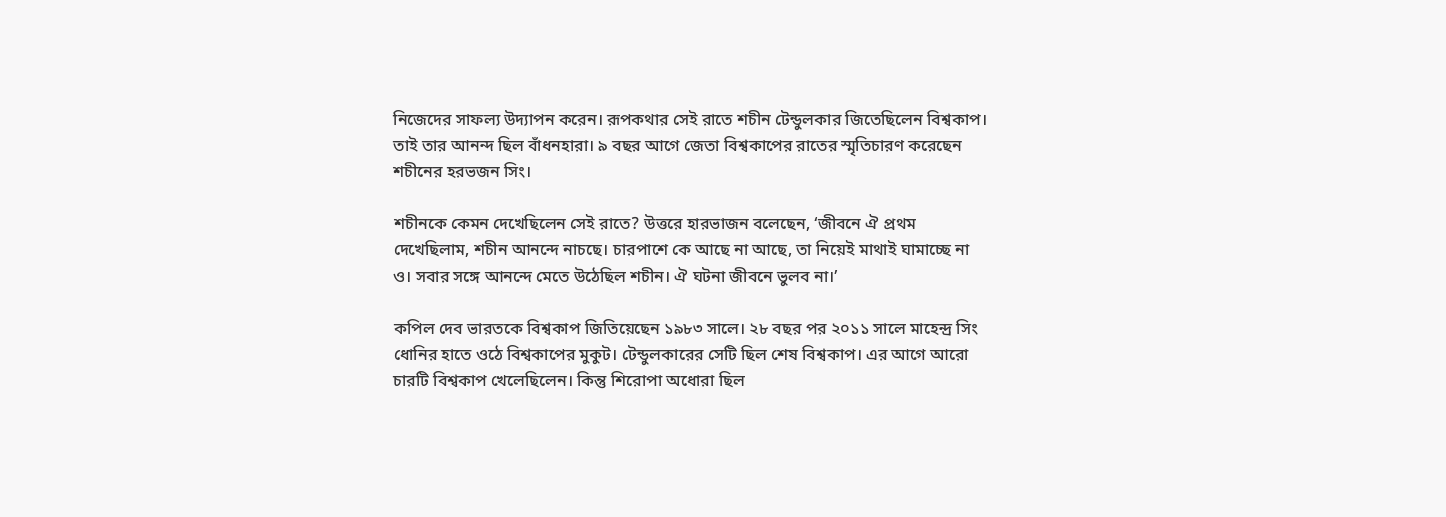নিজেদের সাফল্য উদ্যাপন করেন। রূপকথার সেই রাতে শচীন টেন্ডুলকার জিতেছিলেন বিশ্বকাপ। তাই তার আনন্দ ছিল বাঁধনহারা। ৯ বছর আগে জেতা বিশ্বকাপের রাতের স্মৃতিচারণ করেছেন শচীনের হরভজন সিং।

শচীনকে কেমন দেখেছিলেন সেই রাতে? উত্তরে হারভাজন বলেছেন, ‘জীবনে ঐ প্রথম দেখেছিলাম, শচীন আনন্দে নাচছে। চারপাশে কে আছে না আছে, তা নিয়েই মাথাই ঘামাচ্ছে না ও। সবার সঙ্গে আনন্দে মেতে উঠেছিল শচীন। ঐ ঘটনা জীবনে ভুলব না।’

কপিল দেব ভারতকে বিশ্বকাপ জিতিয়েছেন ১৯৮৩ সালে। ২৮ বছর পর ২০১১ সালে মাহেন্দ্র সিং ধোনির হাতে ওঠে বিশ্বকাপের মুকুট। টেন্ডুলকারের সেটি ছিল শেষ বিশ্বকাপ। এর আগে আরো চারটি বিশ্বকাপ খেলেছিলেন। কিন্তু শিরোপা অধোরা ছিল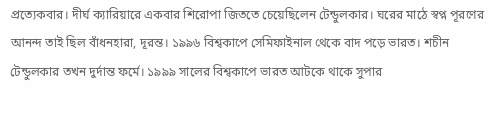প্রত্যেকবার। দীর্ঘ ক্যারিয়ারে একবার শিরোপা জিততে চেয়েছিলেন টেন্ডুলকার। ঘরের মাঠে স্বপ্ন পূরণের আনন্দ তাই ছিল বাঁধনহারা, দূরন্ত। ১৯৯৬ বিশ্বকাপে সেমিফাইনাল থেকে বাদ পড়ে ভারত। শচীন টেন্ডুলকার তখন দুর্দান্ত ফর্মে। ১৯৯৯ সালের বিশ্বকাপে ভারত আটকে থাকে সুপার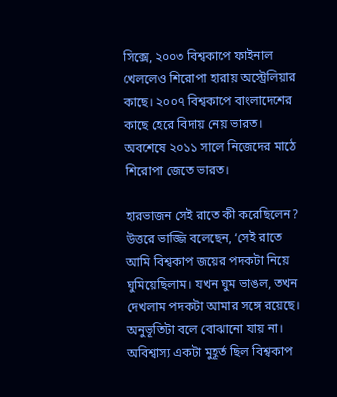সিক্সে, ২০০৩ বিশ্বকাপে ফাইনাল খেললেও শিরোপা হারায় অস্ট্রেলিয়ার কাছে। ২০০৭ বিশ্বকাপে বাংলাদেশের কাছে হেরে বিদায় নেয় ভারত। অবশেষে ২০১১ সালে নিজেদের মাঠে শিরোপা জেতে ভারত।

হারভাজন সেই রাতে কী করেছিলেন? উত্তরে ভাজ্জি বলেছেন, ‘সেই রাতে আমি বিশ্বকাপ জয়ের পদকটা নিয়ে ঘুমিয়েছিলাম। যখন ঘুম ভাঙল, তখন দেখলাম পদকটা আমার সঙ্গে রয়েছে। অনুভূতিটা বলে বোঝানো যায় না। অবিশ্বাস্য একটা মুহূর্ত ছিল বিশ্বকাপ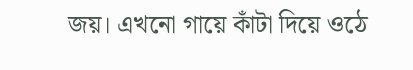জয়। এখনো গায়ে কাঁটা দিয়ে ওঠে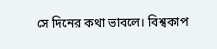সে দিনের কথা ভাবলে। বিশ্বকাপ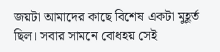জয়টা আমাদের কাছে বিশেষ একটা মুহূর্ত ছিল। সবার সামনে বোধহয় সেই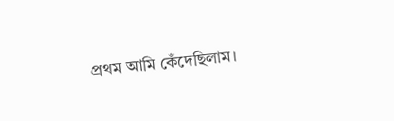প্রথম আমি কেঁদেছিলাম।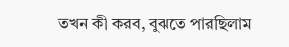তখন কী করব, বুঝতে পারছিলাম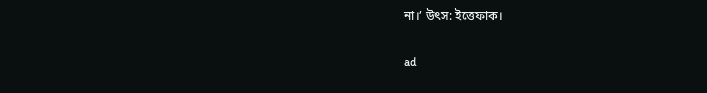না।’ উৎস: ইত্তেফাক।

ad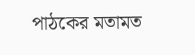পাঠকের মতামত